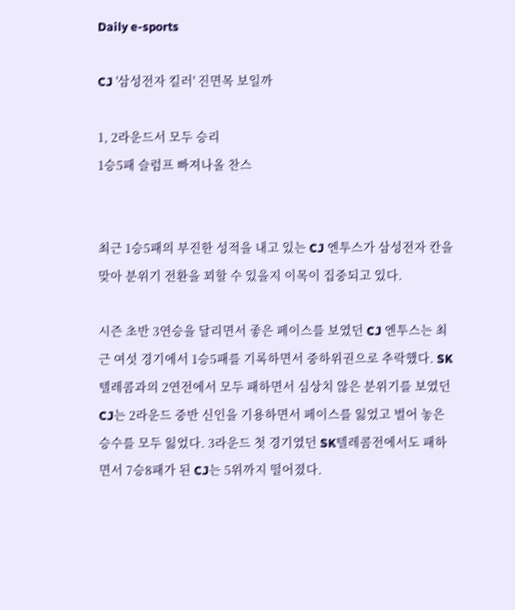Daily e-sports

CJ '삼성전자 킬러' 진면목 보일까

1, 2라운드서 모두 승리
1승5패 슬럼프 빠져나올 찬스


최근 1승5패의 부진한 성적을 내고 있는 CJ 엔투스가 삼성전자 칸을 맞아 분위기 전환을 꾀할 수 있을지 이목이 집중되고 있다.

시즌 초반 3연승을 달리면서 좋은 페이스를 보였던 CJ 엔투스는 최근 여섯 경기에서 1승5패를 기록하면서 중하위권으로 추락했다. SK텔레콤과의 2연전에서 모두 패하면서 심상치 않은 분위기를 보였던 CJ는 2라운드 중반 신인을 기용하면서 페이스를 잃었고 벌어 놓은 승수를 모두 잃었다. 3라운드 첫 경기였던 SK텔레콤전에서도 패하면서 7승8패가 된 CJ는 5위까지 떨어졌다.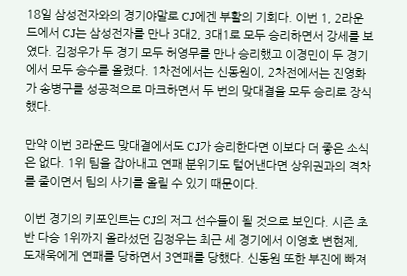18일 삼성전자와의 경기야말로 CJ에겐 부활의 기회다. 이번 1, 2라운드에서 CJ는 삼성전자를 만나 3대2, 3대1로 모두 승리하면서 강세를 보였다. 김정우가 두 경기 모두 허영무를 만나 승리했고 이경민이 두 경기에서 모두 승수를 올렸다. 1차전에서는 신동원이, 2차전에서는 진영화가 송병구를 성공적으로 마크하면서 두 번의 맞대결을 모두 승리로 장식했다.

만약 이번 3라운드 맞대결에서도 CJ가 승리한다면 이보다 더 좋은 소식은 없다. 1위 팀을 잡아내고 연패 분위기도 털어낸다면 상위권과의 격차를 줄이면서 팀의 사기를 올릴 수 있기 때문이다.

이번 경기의 키포인트는 CJ의 저그 선수들이 될 것으로 보인다. 시즌 초반 다승 1위까지 올라섰던 김정우는 최근 세 경기에서 이영호 변현제, 도재욱에게 연패를 당하면서 3연패를 당했다. 신동원 또한 부진에 빠져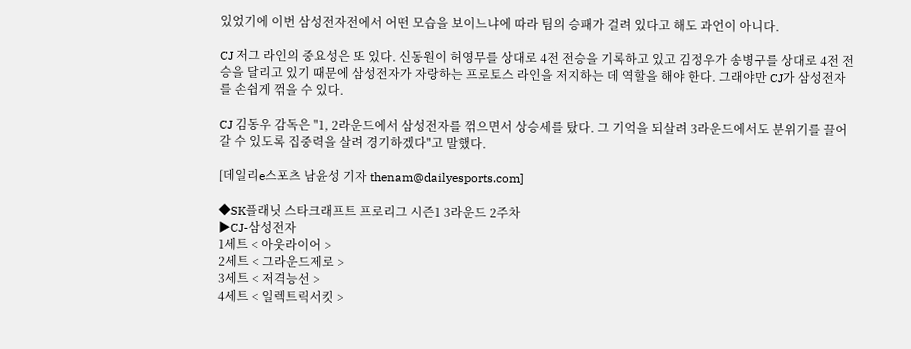있었기에 이번 삼성전자전에서 어떤 모습을 보이느냐에 따라 팀의 승패가 걸려 있다고 해도 과언이 아니다.

CJ 저그 라인의 중요성은 또 있다. 신동원이 허영무를 상대로 4전 전승을 기록하고 있고 김정우가 송병구를 상대로 4전 전승을 달리고 있기 때문에 삼성전자가 자랑하는 프로토스 라인을 저지하는 데 역할을 해야 한다. 그래야만 CJ가 삼성전자를 손쉽게 꺾을 수 있다.

CJ 김동우 감독은 "1, 2라운드에서 삼성전자를 꺾으면서 상승세를 탔다. 그 기억을 되살려 3라운드에서도 분위기를 끌어 갈 수 있도록 집중력을 살려 경기하겠다"고 말했다.

[데일리e스포츠 남윤성 기자 thenam@dailyesports.com]

◆SK플래닛 스타크래프트 프로리그 시즌1 3라운드 2주차
▶CJ-삼성전자
1세트 < 아웃라이어 >
2세트 < 그라운드제로 >
3세트 < 저격능선 >
4세트 < 일렉트릭서킷 >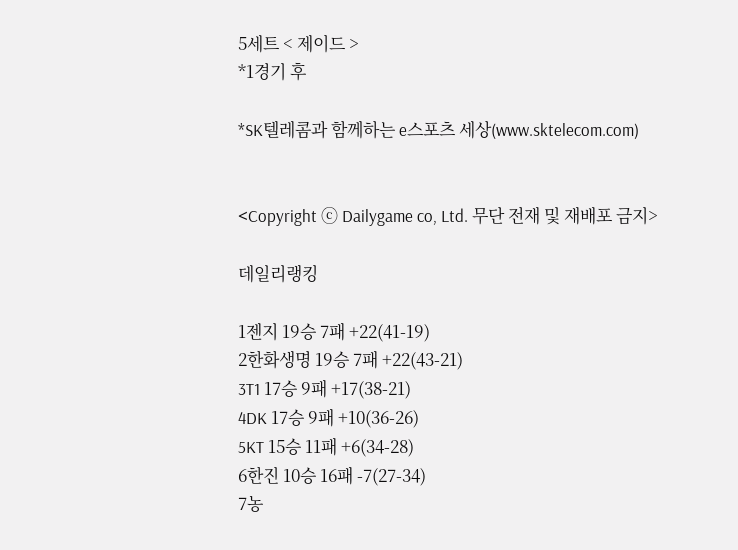5세트 < 제이드 >
*1경기 후

*SK텔레콤과 함께하는 e스포츠 세상(www.sktelecom.com)


<Copyright ⓒ Dailygame co, Ltd. 무단 전재 및 재배포 금지>

데일리랭킹

1젠지 19승 7패 +22(41-19)
2한화생명 19승 7패 +22(43-21)
3T1 17승 9패 +17(38-21)
4DK 17승 9패 +10(36-26)
5KT 15승 11패 +6(34-28)
6한진 10승 16패 -7(27-34)
7농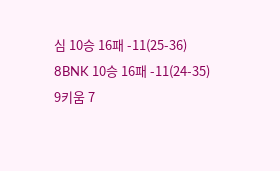심 10승 16패 -11(25-36)
8BNK 10승 16패 -11(24-35)
9키움 7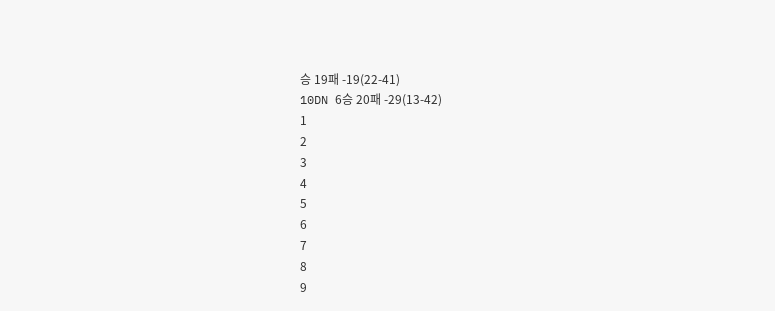승 19패 -19(22-41)
10DN 6승 20패 -29(13-42)
1
2
3
4
5
6
7
8
9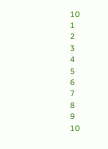10
1
2
3
4
5
6
7
8
9
10